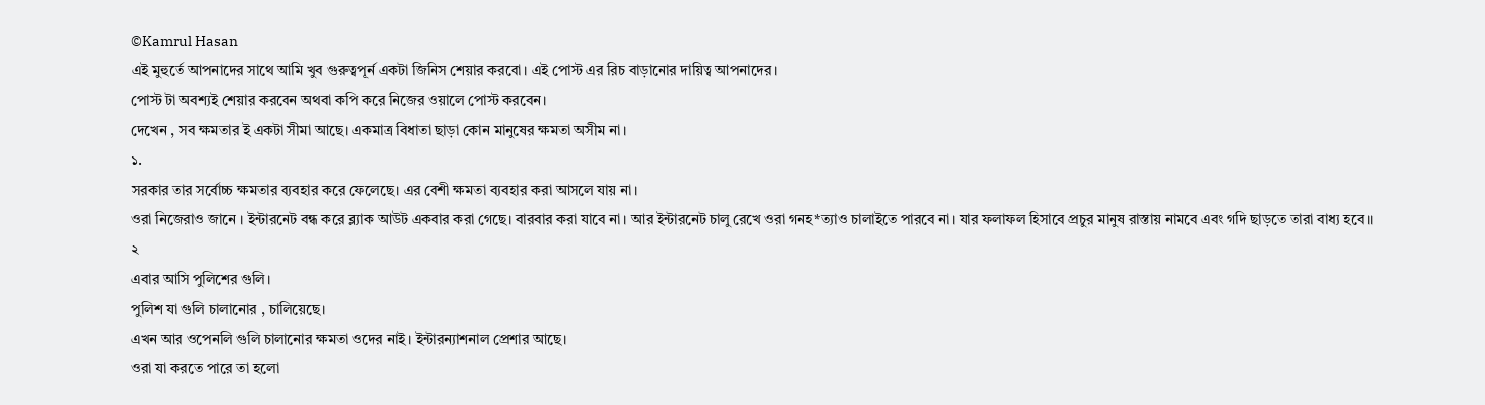©Kamrul Hasan
এই মুহুর্তে আপনাদের সাথে আমি খুব গুরুত্বপূর্ন একটা জিনিস শেয়ার করবো। এই পোস্ট এর রিচ বাড়ানোর দায়িত্ব আপনাদের।
পোস্ট টা অবশ্যই শেয়ার করবেন অথবা কপি করে নিজের ওয়ালে পোস্ট করবেন।
দেখেন , সব ক্ষমতার ই একটা সীমা আছে। একমাত্র বিধাতা ছাড়া কোন মানুষের ক্ষমতা অসীম না।
১.
সরকার তার সর্বোচ্চ ক্ষমতার ব্যবহার করে ফেলেছে। এর বেশী ক্ষমতা ব্যবহার করা আসলে যায় না।
ওরা নিজেরাও জানে । ইন্টারনেট বন্ধ করে ব্ল্যাক আউট একবার করা গেছে। বারবার করা যাবে না। আর ইন্টারনেট চালু রেখে ওরা গনহ*ত্যাও চালাইতে পারবে না। যার ফলাফল হিসাবে প্রচুর মানুষ রাস্তায় নামবে এবং গদি ছাড়তে তারা বাধ্য হবে।।
২
এবার আসি পুলিশের গুলি।
পুলিশ যা গুলি চালানোর , চালিয়েছে।
এখন আর ওপেনলি গুলি চালানোর ক্ষমতা ওদের নাই। ইন্টারন্যাশনাল প্রেশার আছে।
ওরা যা করতে পারে তা হলো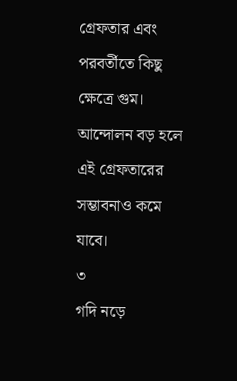গ্রেফতার এবং পরবর্তীতে কিছু ক্ষেত্রে গুম।
আন্দোলন বড় হলে এই গ্রেফতারের সম্ভাবনাও কমে যাবে।
৩
গদি নড়ে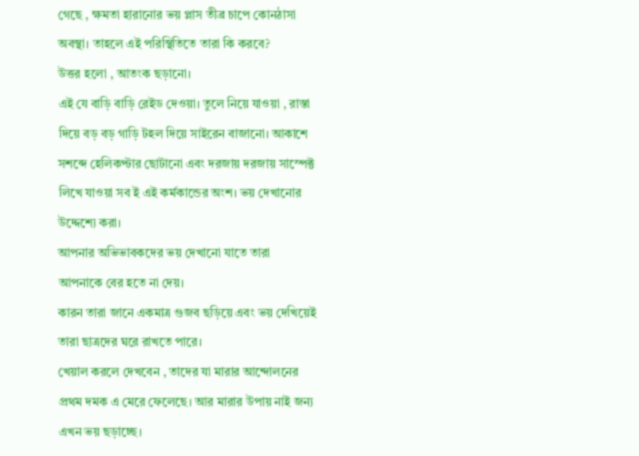গেছে , ক্ষমতা হারানোর ভয় প্লাস তীব্র চাপে কোনঠাসা অবস্থা। তাহলে এই পরিস্থিতিতে তারা কি করবে?
উত্তর হলো , আতংক ছড়ানো।
এই যে বাড়ি বাড়ি রেইড দেওয়া। তুলে নিয়ে যাওয়া , রাস্তা দিয়ে বড় বড় গাড়ি টহল দিয়ে সাইরেন বাজানো। আকাশে সশব্দে হেলিকপ্টার ছোটানো এবং দরজায় দরজায় সাস্পেক্ট লিখে যাওয়া সব ই এই কর্মকান্ডের অংশ। ভয় দেখানোর উদ্দেশ্যে করা।
আপনার অভিভাবকদের ভয় দেখানো যাতে তারা আপনাকে বের হতে না দেয়।
কারন তারা জানে একমাত্র গুজব ছড়িয়ে এবং ভয় দেখিয়েই তারা ছাত্রদের ঘরে রাখতে পারে।
খেয়াল করলে দেখবেন , তাদের যা মারার আন্দোলনের প্রথম দমক এ মেরে ফেলেছে। আর মারার উপায় নাই জন্য এখন ভয় ছড়াচ্ছে।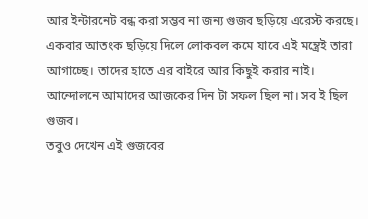আর ইন্টারনেট বন্ধ করা সম্ভব না জন্য গুজব ছড়িয়ে এরেস্ট করছে।
একবার আতংক ছড়িয়ে দিলে লোকবল কমে যাবে এই মন্ত্রেই তারা আগাচ্ছে। তাদের হাতে এর বাইরে আর কিছুই করার নাই।
আন্দোলনে আমাদের আজকের দিন টা সফল ছিল না। সব ই ছিল গুজব।
তবুও দেখেন এই গুজবের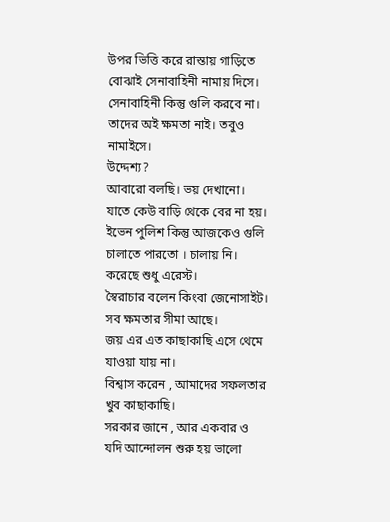উপর ভিত্তি করে রাস্তায় গাড়িতে বোঝাই সেনাবাহিনী নামায় দিসে।
সেনাবাহিনী কিন্তু গুলি করবে না। তাদের অই ক্ষমতা নাই। তবুও নামাইসে।
উদ্দেশ্য?
আবারো বলছি। ভয় দেখানো। যাতে কেউ বাড়ি থেকে বের না হয়।
ইভেন পুলিশ কিন্তু আজকেও গুলি চালাতে পারতো । চালায় নি।
করেছে শুধু এরেস্ট।
স্বৈরাচার বলেন কিংবা জেনোসাইট।
সব ক্ষমতার সীমা আছে।
জয় এর এত কাছাকাছি এসে থেমে যাওয়া যায় না।
বিশ্বাস করেন , আমাদের সফলতার খুব কাছাকাছি।
সরকার জানে , আর একবার ও যদি আন্দোলন শুরু হয় ভালো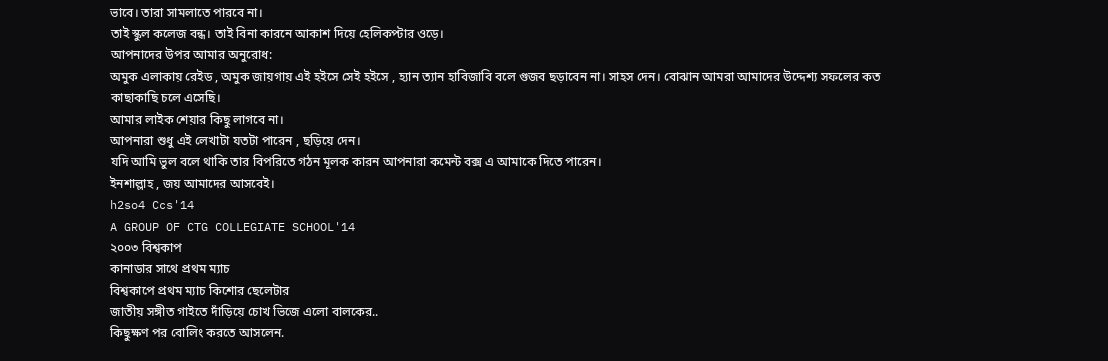ভাবে। তারা সামলাতে পারবে না।
তাই স্কুল কলেজ বন্ধ। তাই বিনা কারনে আকাশ দিয়ে হেলিকপ্টার ওড়ে।
আপনাদের উপর আমার অনুরোধ:
অমুক এলাকায় রেইড , অমুক জায়গায় এই হইসে সেই হইসে , হ্যান ত্যান হাবিজাবি বলে গুজব ছড়াবেন না। সাহস দেন। বোঝান আমরা আমাদের উদ্দেশ্য সফলের কত কাছাকাছি চলে এসেছি।
আমার লাইক শেয়ার কিছু লাগবে না।
আপনারা শুধু এই লেখাটা যতটা পারেন , ছড়িয়ে দেন।
যদি আমি ভুল বলে থাকি তার বিপরিতে গঠন মূলক কারন আপনারা কমেন্ট বক্স এ আমাকে দিতে পারেন।
ইনশাল্লাহ , জয় আমাদের আসবেই।
h2so4 Ccs'14
A GROUP OF CTG COLLEGIATE SCHOOL'14
২০০৩ বিশ্বকাপ
কানাডার সাথে প্রথম ম্যাচ
বিশ্বকাপে প্রথম ম্যাচ কিশোর ছেলেটার
জাতীয় সঙ্গীত গাইতে দাঁড়িয়ে চোখ ভিজে এলো বালকের..
কিছুক্ষণ পর বোলিং করতে আসলেন.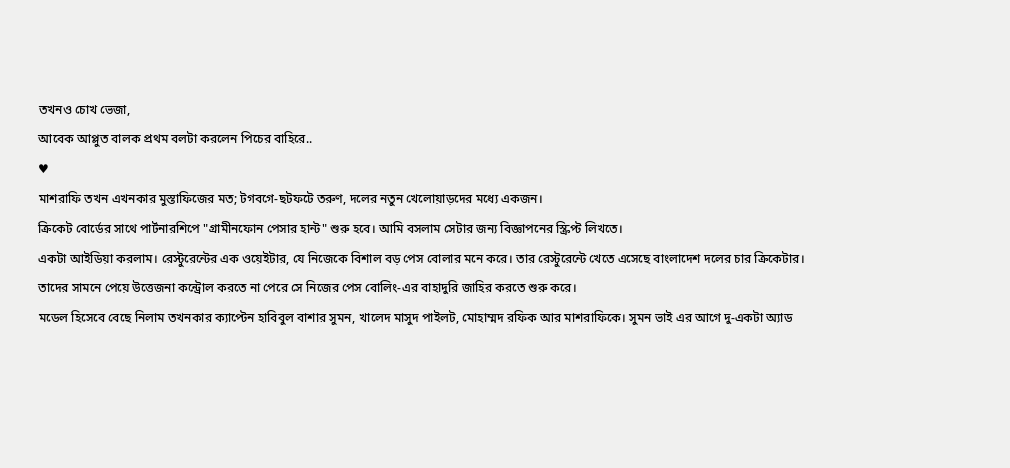তখনও চোখ ভেজা,
আবেক আপ্লুত বালক প্রথম বলটা করলেন পিচের বাহিরে..
♥
মাশরাফি তখন এখনকার মুস্তাফিজের মত; টগবগে-ছটফটে তরুণ, দলের নতুন খেলোয়াড়দের মধ্যে একজন।
ক্রিকেট বোর্ডের সাথে পার্টনারশিপে "গ্রামীনফোন পেসার হান্ট" শুরু হবে। আমি বসলাম সেটার জন্য বিজ্ঞাপনের স্ক্রিপ্ট লিখতে।
একটা আইডিয়া করলাম। রেস্টুরেন্টের এক ওয়েইটার, যে নিজেকে বিশাল বড় পেস বোলার মনে করে। তার রেস্টুরেন্টে খেতে এসেছে বাংলাদেশ দলের চার ক্রিকেটার। তাদের সামনে পেয়ে উত্তেজনা কন্ট্রোল করতে না পেরে সে নিজের পেস বোলিং-এর বাহাদুরি জাহির করতে শুরু করে।
মডেল হিসেবে বেছে নিলাম তখনকার ক্যাপ্টেন হাবিবুল বাশার সুমন, খালেদ মাসুদ পাইলট, মোহাম্মদ রফিক আর মাশরাফিকে। সুমন ভাই এর আগে দু-একটা অ্যাড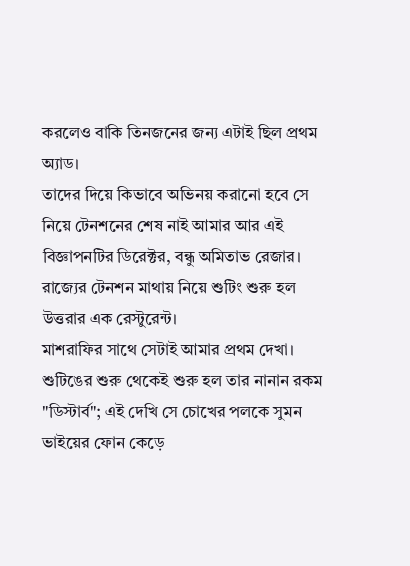করলেও বাকি তিনজনের জন্য এটাই ছিল প্রথম অ্যাড।
তাদের দিয়ে কিভাবে অভিনয় করানো হবে সে নিয়ে টেনশনের শেষ নাই আমার আর এই বিজ্ঞাপনটির ডিরেক্টর, বন্ধু অমিতাভ রেজার। রাজ্যের টেনশন মাথায় নিয়ে শুটিং শুরু হল উত্তরার এক রেস্টুরেন্ট।
মাশরাফির সাথে সেটাই আমার প্রথম দেখা।
শুটিঙের শুরু থেকেই শুরু হল তার নানান রকম "ডিস্টার্ব"; এই দেখি সে চোখের পলকে সুমন ভাইয়ের ফোন কেড়ে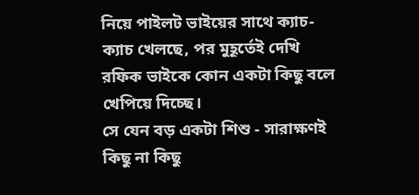নিয়ে পাইলট ভাইয়ের সাথে ক্যাচ-ক্যাচ খেলছে, পর মুহূর্তেই দেখি রফিক ভাইকে কোন একটা কিছু বলে খেপিয়ে দিচ্ছে।
সে যেন বড় একটা শিশু - সারাক্ষণই কিছু না কিছু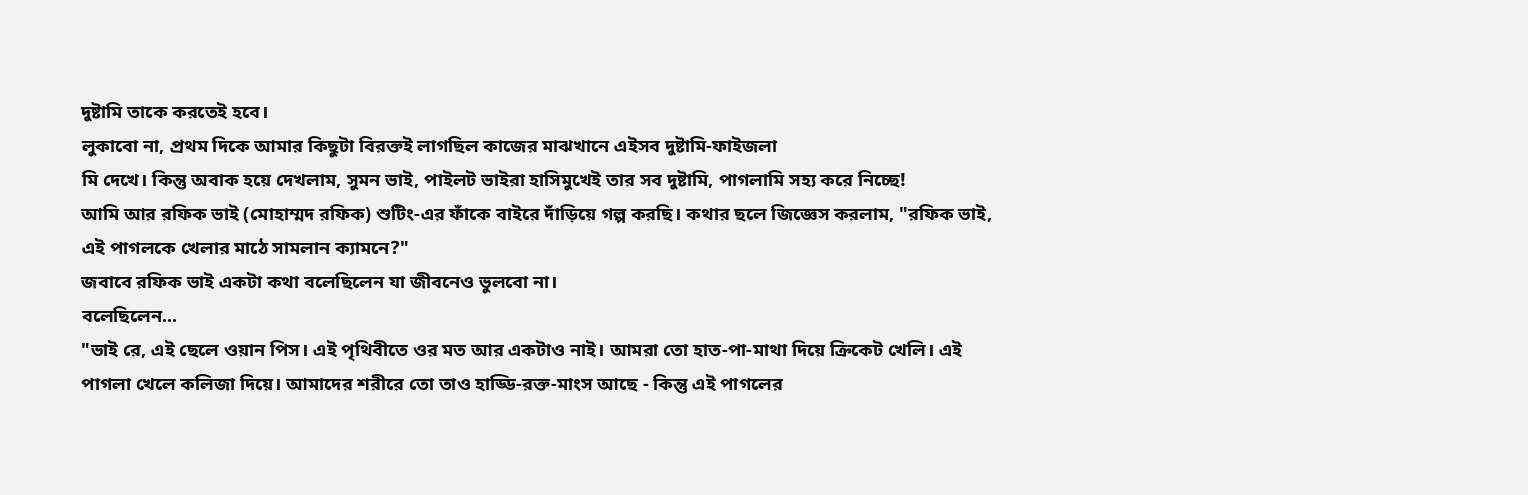দুষ্টামি তাকে করতেই হবে।
লুকাবো না, প্রথম দিকে আমার কিছুটা বিরক্তই লাগছিল কাজের মাঝখানে এইসব দুষ্টামি-ফাইজলা
মি দেখে। কিন্তু অবাক হয়ে দেখলাম, সুমন ভাই, পাইলট ভাইরা হাসিমুখেই তার সব দুষ্টামি, পাগলামি সহ্য করে নিচ্ছে!
আমি আর রফিক ভাই (মোহাম্মদ রফিক) শুটিং-এর ফাঁকে বাইরে দাঁড়িয়ে গল্প করছি। কথার ছলে জিজ্ঞেস করলাম, "রফিক ভাই, এই পাগলকে খেলার মাঠে সামলান ক্যামনে?"
জবাবে রফিক ভাই একটা কথা বলেছিলেন যা জীবনেও ভুলবো না।
বলেছিলেন...
"ভাই রে, এই ছেলে ওয়ান পিস। এই পৃথিবীতে ওর মত আর একটাও নাই। আমরা তো হাত-পা-মাথা দিয়ে ক্রিকেট খেলি। এই পাগলা খেলে কলিজা দিয়ে। আমাদের শরীরে তো তাও হাড্ডি-রক্ত-মাংস আছে - কিন্তু এই পাগলের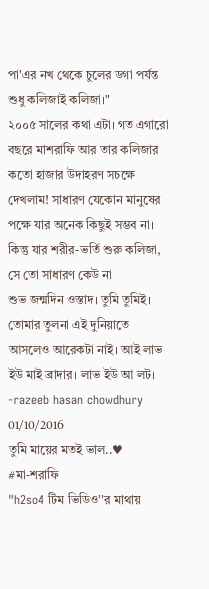পা'এর নখ থেকে চুলের ডগা পর্যন্ত শুধু কলিজাই কলিজা।"
২০০৫ সালের কথা এটা। গত এগারো বছরে মাশরাফি আর তার কলিজার কতো হাজার উদাহরণ সচক্ষে দেখলাম! সাধারণ যেকোন মানুষের পক্ষে যার অনেক কিছুই সম্ভব না।
কিন্তু যার শরীর-ভর্তি শুরু কলিজা, সে তো সাধারণ কেউ না
শুভ জন্মদিন ওস্তাদ। তুমি তুমিই। তোমার তুলনা এই দুনিয়াতে আসলেও আরেকটা নাই। আই লাভ ইউ মাই ব্রাদার। লাভ ইউ আ লট।
-razeeb hasan chowdhury
01/10/2016
তুমি মায়ের মতই ভাল..♥
#মা-শরাফি
"h2so4 টিম ভিডিও''র মাথায়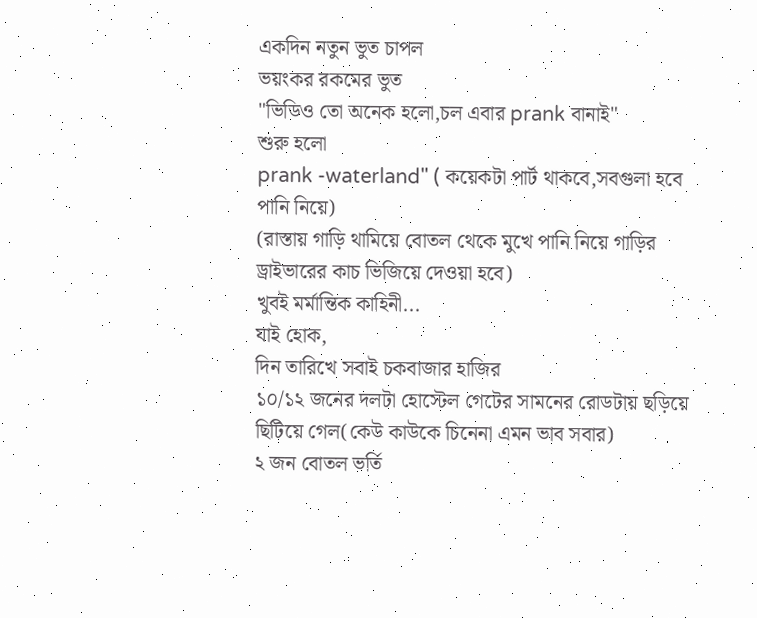একদিন নতুন ভুত চাপল
ভয়ংকর রকমের ভুত
"ভিডিও তো অনেক হলো,চল এবার prank বানাই"
শুরু হলো
prank -waterland" ( কয়েকটা পার্ট থাকবে,সবগুলা হবে পানি নিয়ে)
(রাস্তায় গাড়ি থামিয়ে বোতল থেকে মুখে পানি নিয়ে গাড়ির ড্রাইভারের কাচ ভিজিয়ে দেওয়া হবে)
খুবই মর্মান্তিক কাহিনী...
যাই হোক,
দিন তারিখে সবাই চকবাজার হাজির
১০/১২ জনের দলটা হোস্টেল গেটের সামনের রোডটায় ছড়িয়ে ছিটিয়ে গেল(কেউ কাউকে চিনেনা এমন ভাব সবার)
২ জন বোতল ভর্তি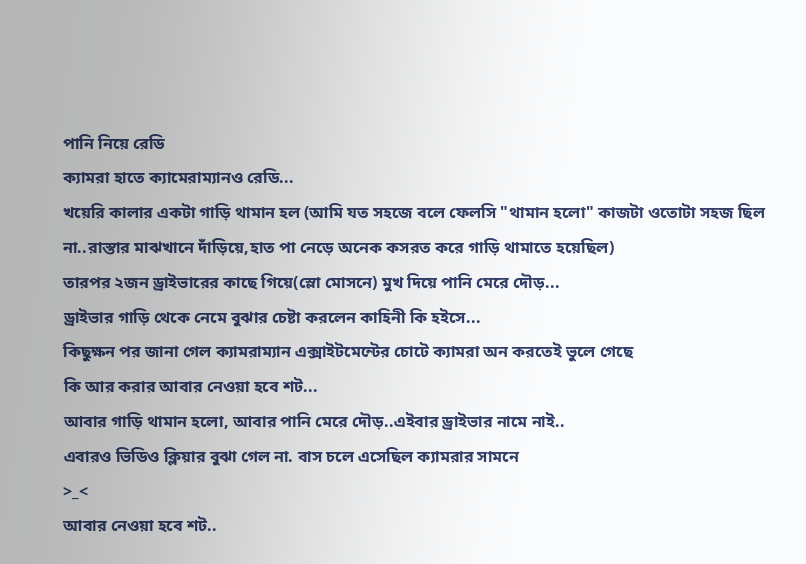পানি নিয়ে রেডি
ক্যামরা হাতে ক্যামেরাম্যানও রেডি...
খয়েরি কালার একটা গাড়ি থামান হল (আমি যত সহজে বলে ফেলসি "থামান হলো" কাজটা ওতোটা সহজ ছিল না..রাস্তার মাঝখানে দাঁড়িয়ে,হাত পা নেড়ে অনেক কসরত করে গাড়ি থামাতে হয়েছিল)
তারপর ২জন ড্রাইভারের কাছে গিয়ে(স্লো মোসনে) মুখ দিয়ে পানি মেরে দৌড়...
ড্রাইভার গাড়ি থেকে নেমে বুঝার চেষ্টা করলেন কাহিনী কি হইসে...
কিছুক্ষন পর জানা গেল ক্যামরাম্যান এক্সাইটমেন্টের চোটে ক্যামরা অন করতেই ভুলে গেছে
কি আর করার আবার নেওয়া হবে শট...
আবার গাড়ি থামান হলো, আবার পানি মেরে দৌড়..এইবার ড্রাইভার নামে নাই..
এবারও ভিডিও ক্লিয়ার বুঝা গেল না. বাস চলে এসেছিল ক্যামরার সামনে
>_<
আবার নেওয়া হবে শট..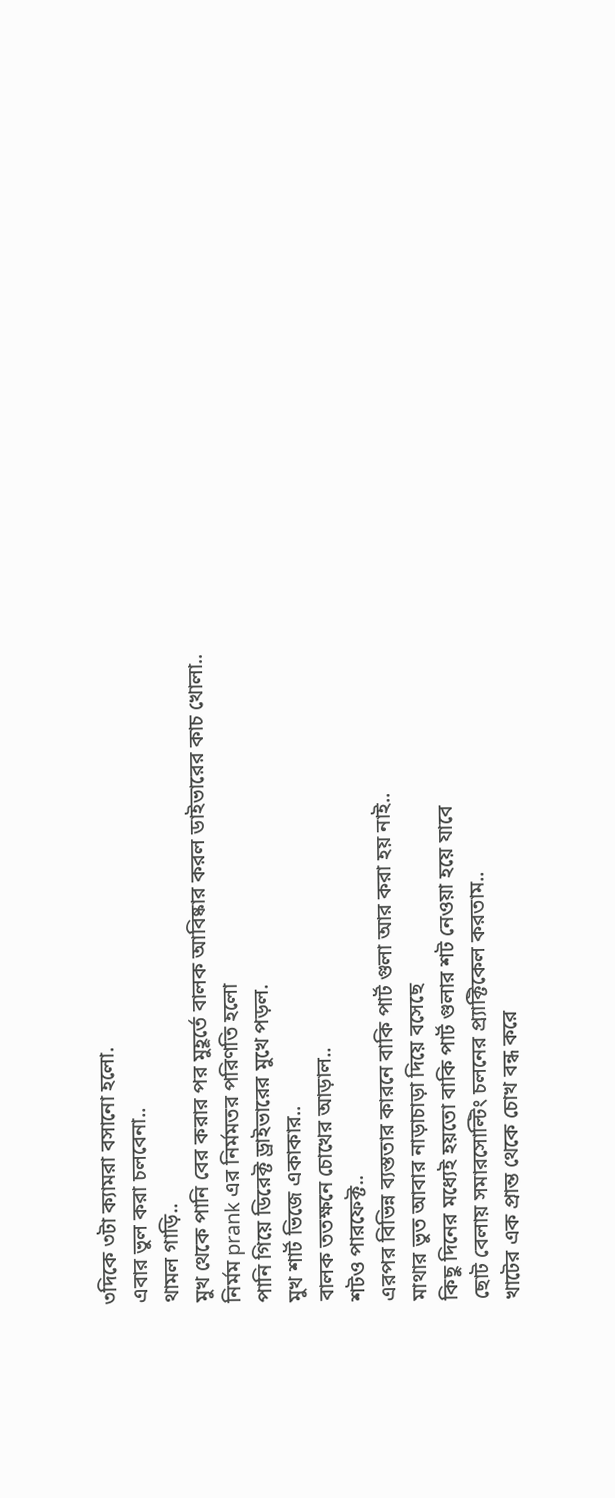৩দিকে ৩টা ক্যামরা বসানো হলো.
এবার ভুল করা চলবেনা..
থামল গাড়ি..
মুখ থেকে পানি বের করার পর মুহূর্তে বালক আবিষ্কার করল ডাইভারের কাচ খোলা..
নির্মম prank এর নির্মমতর পরিণতি হলো
পানি গিয়ে ডিরেক্ট ড্রাইভারের মুখে পড়ল.
মুখ শার্ট ভিজে একাকার..
বালক ততক্ষনে চোখের আড়াল..
শটও পারফেক্ট..
এরপর বিভিন্ন ব্যস্ততার কারনে বাকি পার্ট গুলা আর করা হয় নাই..
মাথার ভুত আবার নাড়াচাড়া দিয়ে বসেছে
কিছু দিনের মধ্যেই হয়তো বাকি পার্ট গুলার শট নেওয়া হয়ে যাবে
ছোট বেলায় সমারসোল্টিং চলনের প্র্যাক্টিকেল করতাম..
খাটের এক প্রান্ত থেকে চোখ বন্ধ করে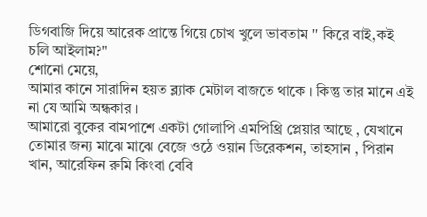ডিগবাজি দিয়ে আরেক প্রান্তে গিয়ে চোখ খুলে ভাবতাম '' কিরে বাই,কই চলি আইলাম?"
শোনো মেয়ে,
আমার কানে সারাদিন হয়ত ব্ল্যাক মেটাল বাজতে থাকে । কিন্তু তার মানে এই না যে আমি অন্ধকার ।
আমারো বুকের বামপাশে একটা গোলাপি এমপিথ্রি প্লেয়ার আছে , যেখানে তোমার জন্য মাঝে মাঝে বেজে ওঠে ওয়ান ডিরেকশন, তাহসান , পিরান খান, আরেফিন রুমি কিংবা বেবি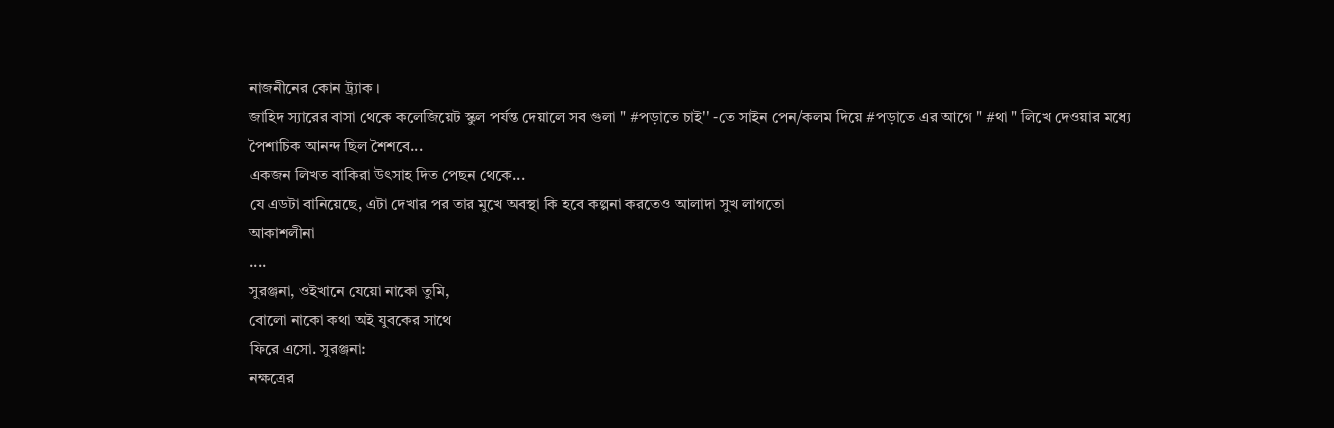নাজনীনের কোন ট্র্যাক ।
জাহিদ স্যারের বাসা থেকে কলেজিয়েট স্কুল পর্যন্ত দেয়ালে সব গুলা " #পড়াতে চাই'' -তে সাইন পেন/কলম দিয়ে #পড়াতে এর আগে " #থা " লিখে দেওয়ার মধ্যে পৈশাচিক আনন্দ ছিল শৈশবে...
একজন লিখত বাকিরা উৎসাহ দিত পেছন থেকে...
যে এডটা বানিয়েছে, এটা দেখার পর তার মুখে অবস্থা কি হবে কল্পনা করতেও আলাদা সুখ লাগতো
আকাশলীনা
....
সুরঞ্জনা, ওইখানে যেয়ো নাকো তুমি,
বোলো নাকো কথা অই যুবকের সাথে
ফিরে এসো. সুরঞ্জনা:
নক্ষত্রের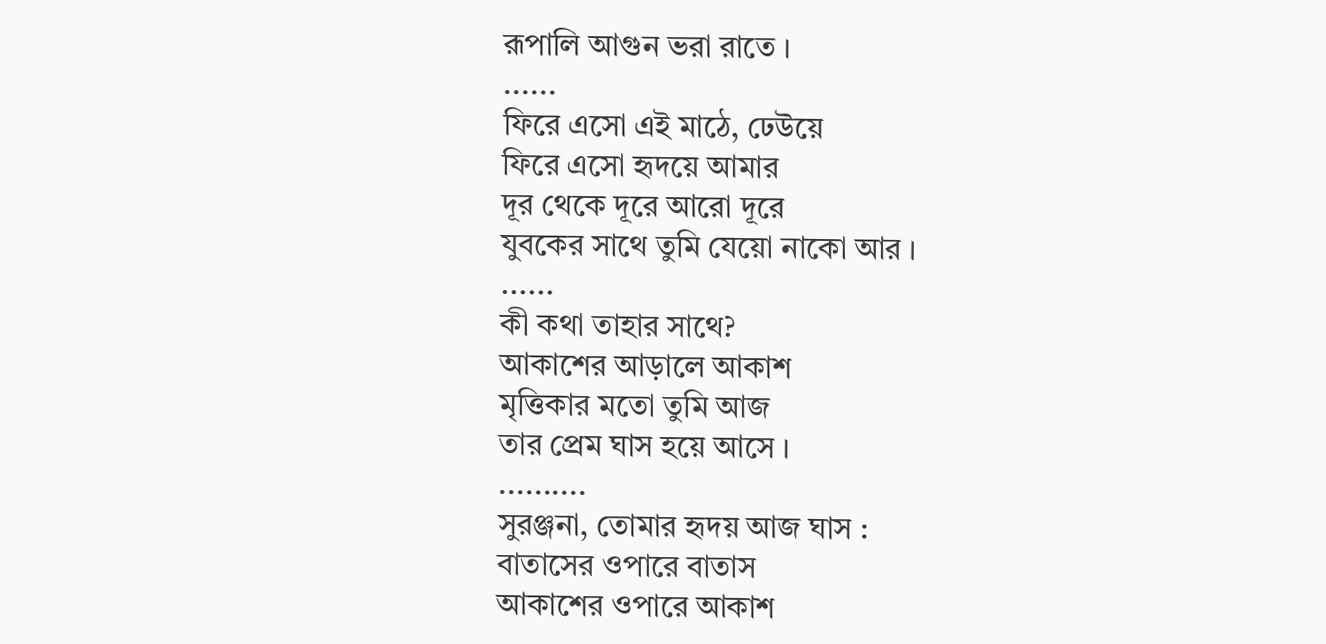রূপালি আগুন ভরা রাতে ।
......
ফিরে এসো এই মাঠে, ঢেউয়ে
ফিরে এসো হৃদয়ে আমার
দূর থেকে দূরে আরো দূরে
যুবকের সাথে তুমি যেয়ো নাকো আর ।
......
কী কথা তাহার সাথে?
আকাশের আড়ালে আকাশ
মৃত্তিকার মতো তুমি আজ
তার প্রেম ঘাস হয়ে আসে ।
..........
সুরঞ্জনা, তোমার হৃদয় আজ ঘাস :
বাতাসের ওপারে বাতাস
আকাশের ওপারে আকাশ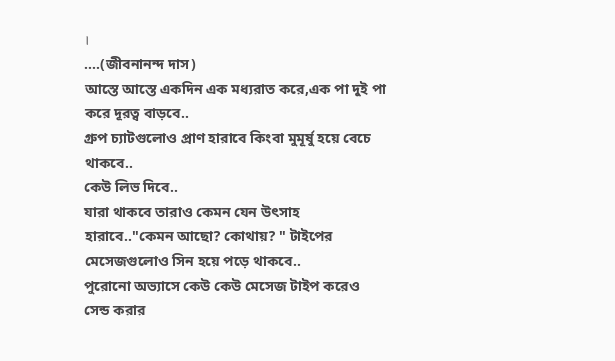।
....(জীবনানন্দ দাস)
আস্তে আস্তে একদিন এক মধ্যরাত করে,এক পা দুই পা করে দূরত্ব বাড়বে..
গ্রুপ চ্যাটগুলোও প্রাণ হারাবে কিংবা মুমূর্ষু হয়ে বেচে থাকবে..
কেউ লিভ দিবে..
যারা থাকবে তারাও কেমন যেন উৎসাহ হারাবে.."কেমন আছো? কোথায়? " টাইপের মেসেজগুলোও সিন হয়ে পড়ে থাকবে..
পুরোনো অভ্যাসে কেউ কেউ মেসেজ টাইপ করেও সেন্ড করার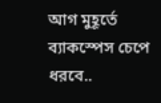আগ মুহূর্তে ব্যাকস্পেস চেপে ধরবে..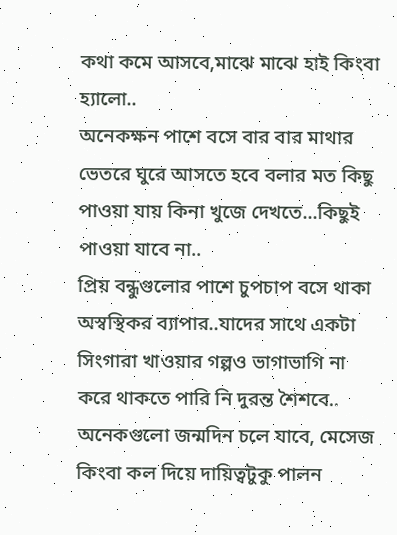কথা কমে আসবে,মাঝে মাঝে হাই কিংবা হ্যালো..
অনেকক্ষন পাশে বসে বার বার মাথার ভেতরে ঘুরে আসতে হবে বলার মত কিছু পাওয়া যায় কিনা খুজে দেখতে...কিছুই পাওয়া যাবে না..
প্রিয় বন্ধুগুলোর পাশে চুপচাপ বসে থাকা অস্বস্থিকর ব্যাপার..যাদের সাথে একটা সিংগারা খাওয়ার গল্পও ভাগাভাগি না করে থাকতে পারি নি দুরন্ত শৈশবে..
অনেকগুলো জন্মদিন চলে যাবে, মেসেজ কিংবা কল দিয়ে দায়িত্বটুকু পালন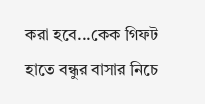করা হবে...কেক গিফট হাতে বন্ধুর বাসার নিচে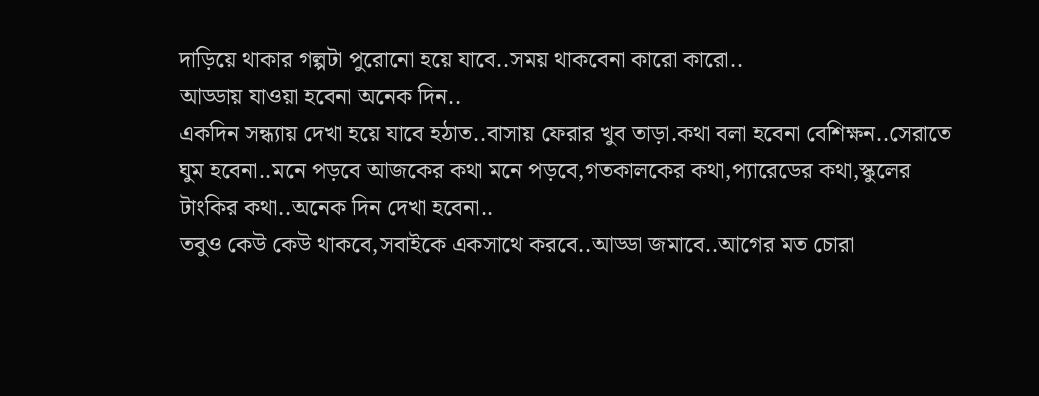দাড়িয়ে থাকার গল্পটা পুরোনো হয়ে যাবে..সময় থাকবেনা কারো কারো..
আড্ডায় যাওয়া হবেনা অনেক দিন..
একদিন সন্ধ্যায় দেখা হয়ে যাবে হঠাত..বাসায় ফেরার খুব তাড়া.কথা বলা হবেনা বেশিক্ষন..সেরাতে ঘুম হবেনা..মনে পড়বে আজকের কথা মনে পড়বে,গতকালকের কথা,প্যারেডের কথা,স্কুলের টাংকির কথা..অনেক দিন দেখা হবেনা..
তবুও কেউ কেউ থাকবে,সবাইকে একসাথে করবে..আড্ডা জমাবে..আগের মত চোরা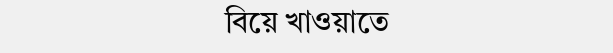বিয়ে খাওয়াতে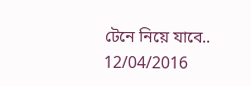টেনে নিয়ে যাবে..
12/04/2016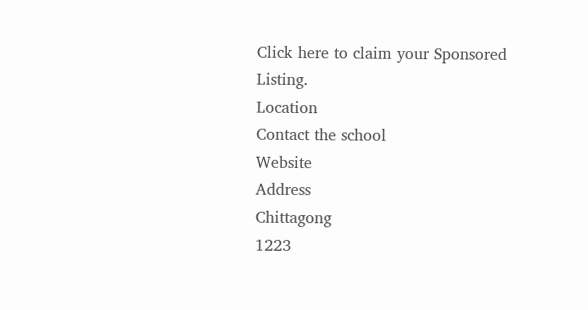Click here to claim your Sponsored Listing.
Location
Contact the school
Website
Address
Chittagong
1223